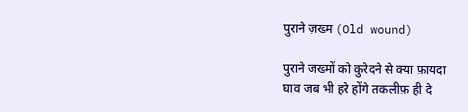पुराने ज़ख्म (Old wound)

पुराने जख्मों को कुरेदने से क्या फ़ायदा
घाव जब भी हरे होंगे तकलीफ़ ही दे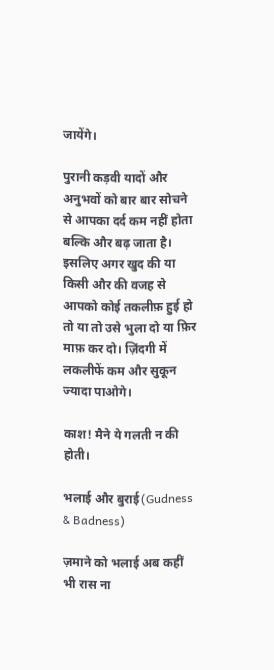जायेंगे।

पुरानी कड़वी यादों और अनुभवों को बार बार सोचने से आपका दर्द कम नहीं होता बल्कि और बढ़ जाता है। इसलिए अगर खुद की या किसी और की वजह से आपको कोई तकलीफ़ हुई हो तो या तो उसे भुला दो या फ़िर माफ़ कर दो। ज़िंदगी में लकलीफें कम और सुकून ज्यादा पाओगे।

काश! मैने ये गलती न की होती।

भलाई और बुराई(Gudness & Badness)

ज़माने को भलाई अब कहीं भी रास ना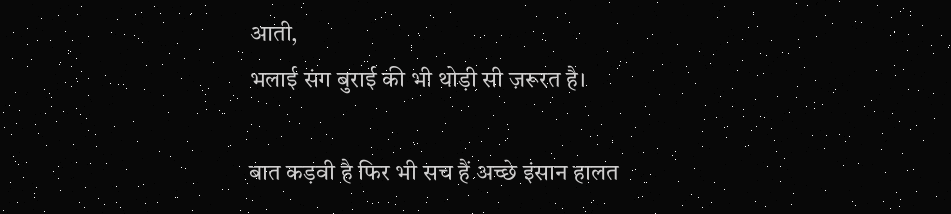आती,
भलाई संग बुराई की भी थोड़ी सी ज़रूरत है।

बात कड़वी है फिर भी सच हैं अच्छे इंसान हालत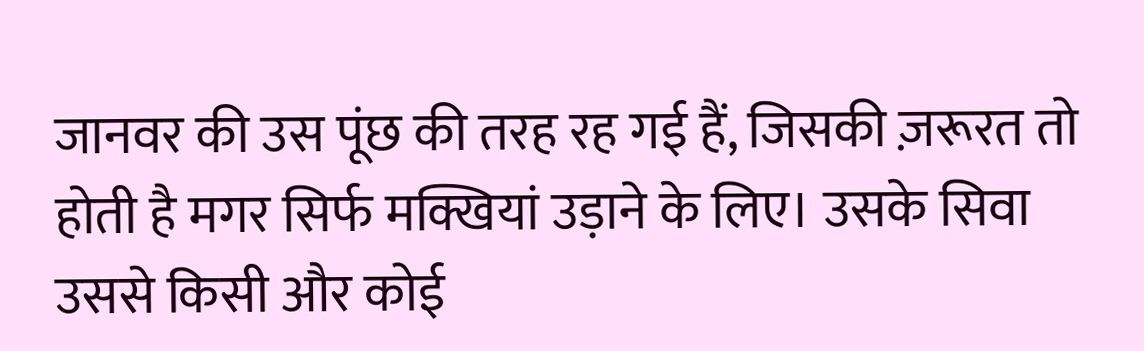जानवर की उस पूंछ की तरह रह गई हैं, जिसकी ज़रूरत तो होती है मगर सिर्फ मक्खियां उड़ाने के लिए। उसके सिवा उससे किसी और कोई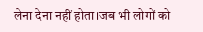लेना देना नहीं होता।जब भी लोगों को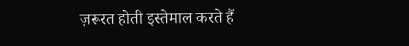ज़रूरत होती इस्तेमाल करते हैं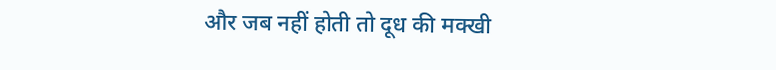और जब नहीं होती तो दूध की मक्खी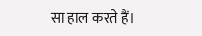सा हाल करते हैं।